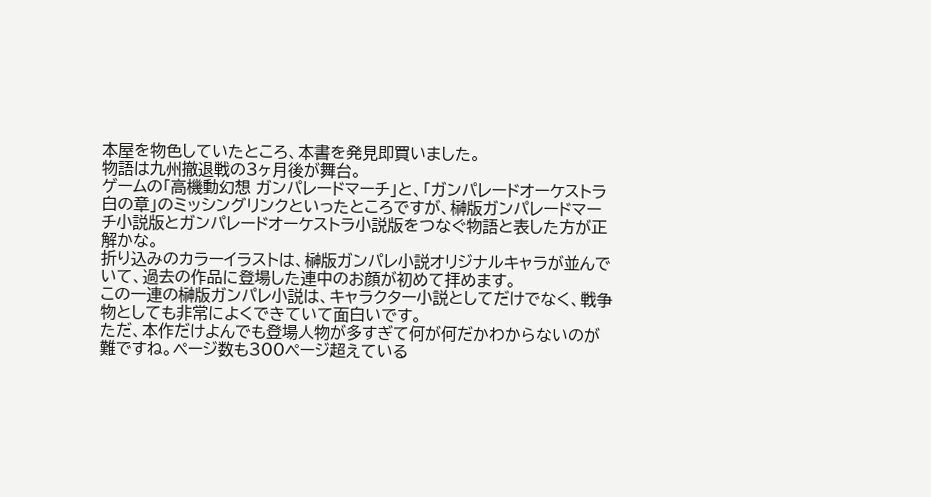本屋を物色していたところ、本書を発見即買いました。
物語は九州撤退戦の3ヶ月後が舞台。
ゲームの「高機動幻想 ガンパレードマーチ」と、「ガンパレードオーケストラ 白の章」のミッシングリンクといったところですが、榊版ガンパレードマーチ小説版とガンパレードオーケストラ小説版をつなぐ物語と表した方が正解かな。
折り込みのカラーイラストは、榊版ガンパレ小説オリジナルキャラが並んでいて、過去の作品に登場した連中のお顔が初めて拝めます。
この一連の榊版ガンパレ小説は、キャラクター小説としてだけでなく、戦争物としても非常によくできていて面白いです。
ただ、本作だけよんでも登場人物が多すぎて何が何だかわからないのが難ですね。ページ数も300ページ超えている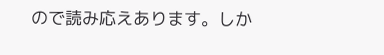ので読み応えあります。しか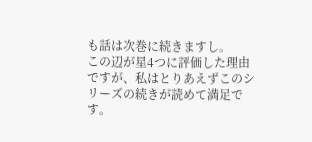も話は次巻に続きますし。
この辺が星4つに評価した理由ですが、私はとりあえずこのシリーズの続きが読めて満足です。